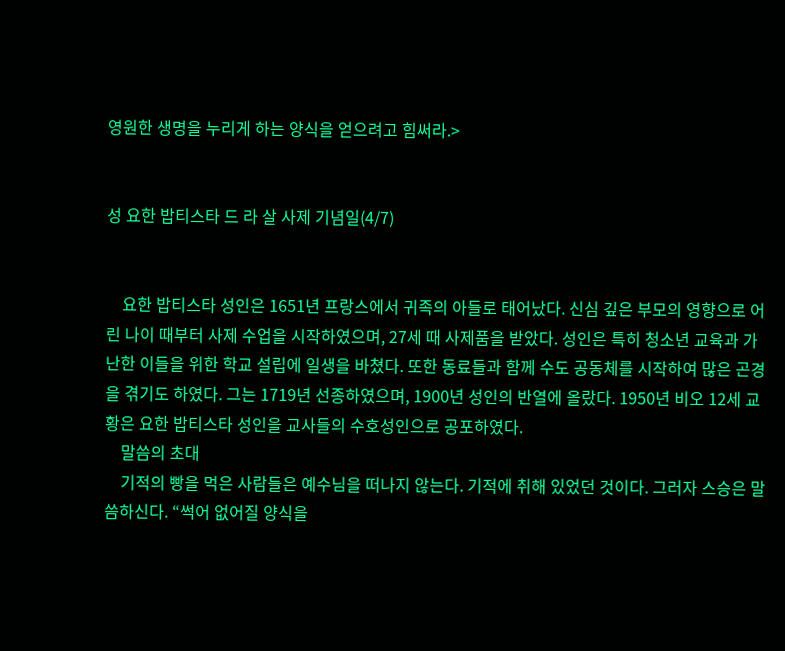영원한 생명을 누리게 하는 양식을 얻으려고 힘써라.>


성 요한 밥티스타 드 라 살 사제 기념일(4/7)


    요한 밥티스타 성인은 1651년 프랑스에서 귀족의 아들로 태어났다. 신심 깊은 부모의 영향으로 어린 나이 때부터 사제 수업을 시작하였으며, 27세 때 사제품을 받았다. 성인은 특히 청소년 교육과 가난한 이들을 위한 학교 설립에 일생을 바쳤다. 또한 동료들과 함께 수도 공동체를 시작하여 많은 곤경을 겪기도 하였다. 그는 1719년 선종하였으며, 1900년 성인의 반열에 올랐다. 1950년 비오 12세 교황은 요한 밥티스타 성인을 교사들의 수호성인으로 공포하였다.
    말씀의 초대
    기적의 빵을 먹은 사람들은 예수님을 떠나지 않는다. 기적에 취해 있었던 것이다. 그러자 스승은 말씀하신다. “썩어 없어질 양식을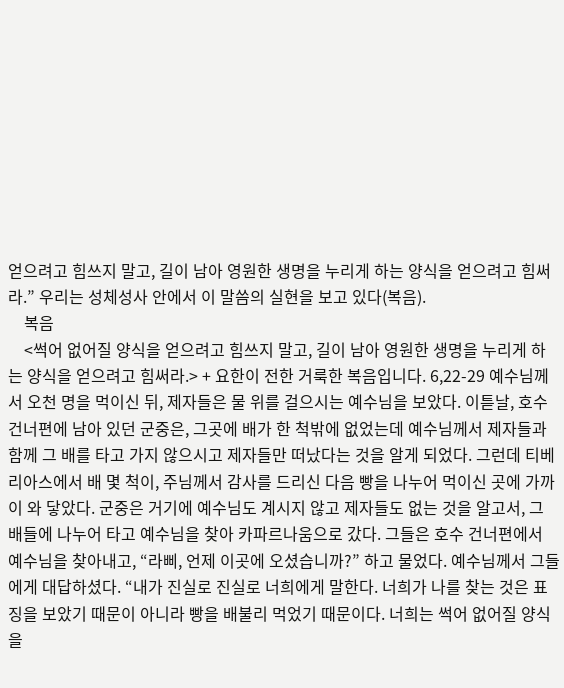얻으려고 힘쓰지 말고, 길이 남아 영원한 생명을 누리게 하는 양식을 얻으려고 힘써라.” 우리는 성체성사 안에서 이 말씀의 실현을 보고 있다(복음).
    복음
    <썩어 없어질 양식을 얻으려고 힘쓰지 말고, 길이 남아 영원한 생명을 누리게 하는 양식을 얻으려고 힘써라.> + 요한이 전한 거룩한 복음입니다. 6,22-29 예수님께서 오천 명을 먹이신 뒤, 제자들은 물 위를 걸으시는 예수님을 보았다. 이튿날, 호수 건너편에 남아 있던 군중은, 그곳에 배가 한 척밖에 없었는데 예수님께서 제자들과 함께 그 배를 타고 가지 않으시고 제자들만 떠났다는 것을 알게 되었다. 그런데 티베리아스에서 배 몇 척이, 주님께서 감사를 드리신 다음 빵을 나누어 먹이신 곳에 가까이 와 닿았다. 군중은 거기에 예수님도 계시지 않고 제자들도 없는 것을 알고서, 그 배들에 나누어 타고 예수님을 찾아 카파르나움으로 갔다. 그들은 호수 건너편에서 예수님을 찾아내고, “라삐, 언제 이곳에 오셨습니까?” 하고 물었다. 예수님께서 그들에게 대답하셨다. “내가 진실로 진실로 너희에게 말한다. 너희가 나를 찾는 것은 표징을 보았기 때문이 아니라 빵을 배불리 먹었기 때문이다. 너희는 썩어 없어질 양식을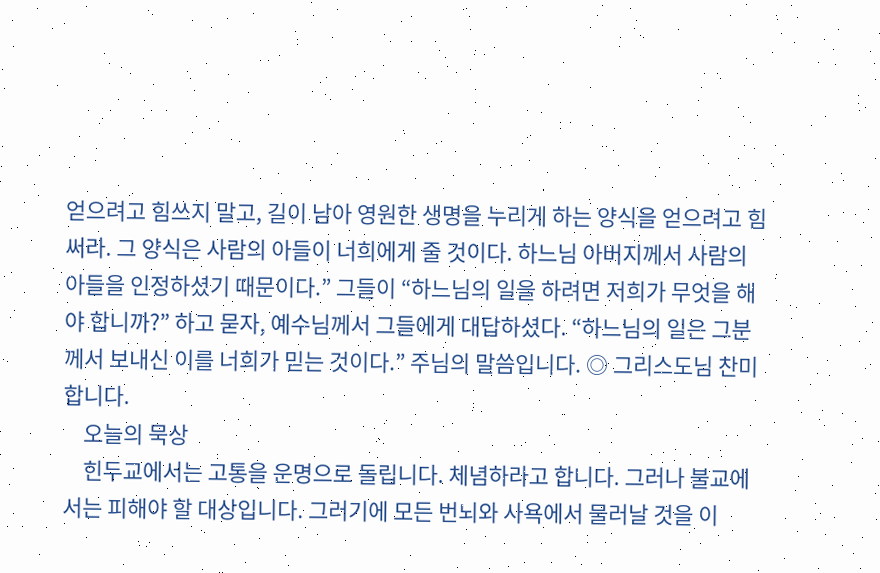얻으려고 힘쓰지 말고, 길이 남아 영원한 생명을 누리게 하는 양식을 얻으려고 힘써라. 그 양식은 사람의 아들이 너희에게 줄 것이다. 하느님 아버지께서 사람의 아들을 인정하셨기 때문이다.” 그들이 “하느님의 일을 하려면 저희가 무엇을 해야 합니까?” 하고 묻자, 예수님께서 그들에게 대답하셨다. “하느님의 일은 그분께서 보내신 이를 너희가 믿는 것이다.” 주님의 말씀입니다. ◎ 그리스도님 찬미합니다.
    오늘의 묵상
    힌두교에서는 고통을 운명으로 돌립니다. 체념하라고 합니다. 그러나 불교에서는 피해야 할 대상입니다. 그러기에 모든 번뇌와 사욕에서 물러날 것을 이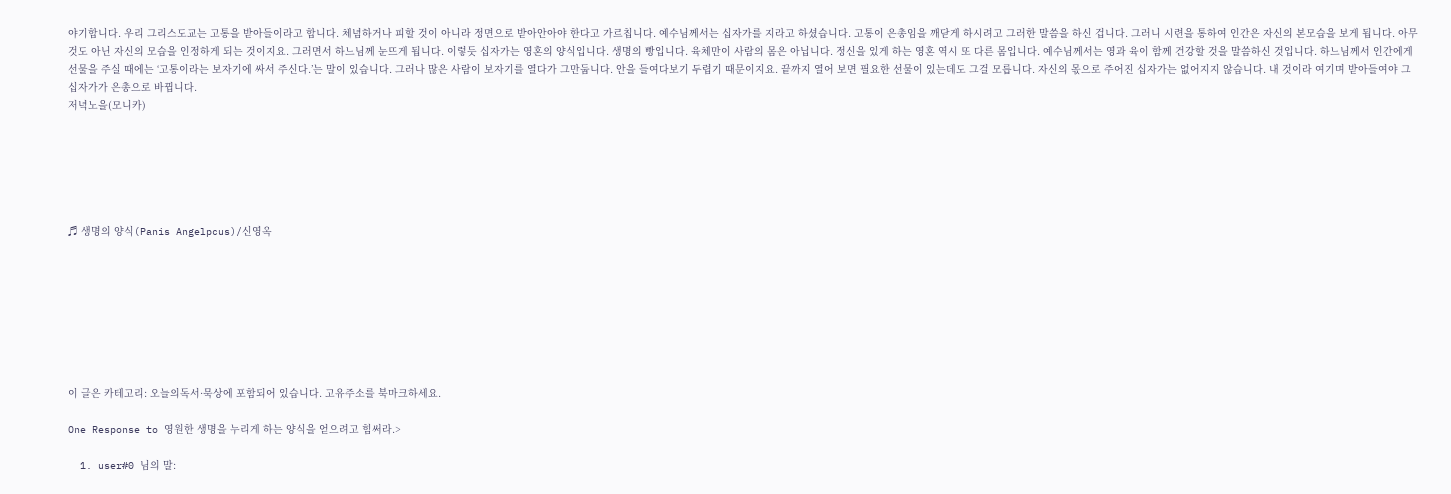야기합니다. 우리 그리스도교는 고통을 받아들이라고 합니다. 체념하거나 피할 것이 아니라 정면으로 받아안아야 한다고 가르칩니다. 예수님께서는 십자가를 지라고 하셨습니다. 고통이 은총임을 깨닫게 하시려고 그러한 말씀을 하신 겁니다. 그러니 시련을 통하여 인간은 자신의 본모습을 보게 됩니다. 아무것도 아닌 자신의 모습을 인정하게 되는 것이지요. 그러면서 하느님께 눈뜨게 됩니다. 이렇듯 십자가는 영혼의 양식입니다. 생명의 빵입니다. 육체만이 사람의 몸은 아닙니다. 정신을 있게 하는 영혼 역시 또 다른 몸입니다. 예수님께서는 영과 육이 함께 건강할 것을 말씀하신 것입니다. 하느님께서 인간에게 선물을 주실 때에는 ‘고통이라는 보자기에 싸서 주신다.’는 말이 있습니다. 그러나 많은 사람이 보자기를 열다가 그만둡니다. 안을 들여다보기 두렵기 때문이지요. 끝까지 열어 보면 필요한 선물이 있는데도 그걸 모릅니다. 자신의 몫으로 주어진 십자가는 없어지지 않습니다. 내 것이라 여기며 받아들여야 그 십자가가 은총으로 바뀝니다.
저녁노을(모니카)






♬ 생명의 양식(Panis Angelpcus)/신영옥








이 글은 카테고리: 오늘의독서·묵상에 포함되어 있습니다. 고유주소를 북마크하세요.

One Response to 영원한 생명을 누리게 하는 양식을 얻으려고 힘써라.>

  1. user#0 님의 말: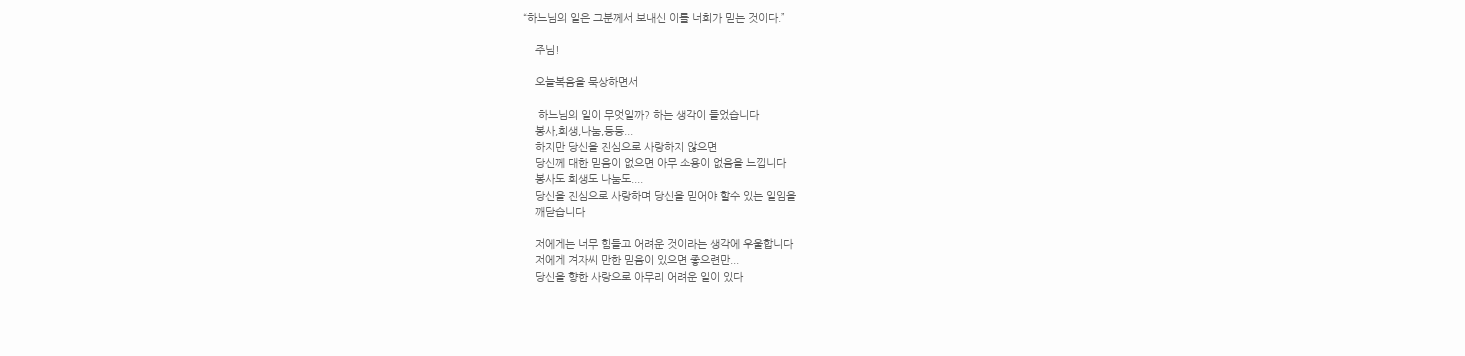“하느님의 일은 그분께서 보내신 이를 너희가 믿는 것이다.”

    주님!

    오늘복음을 묵상하면서

     하느님의 일이 무엇일까? 하는 생각이 들었습니다
    봉사,희생,나눔,등등...
    하지만 당신을 진심으로 사랑하지 않으면
    당신께 대한 믿음이 없으면 아무 소용이 없음을 느낍니다
    봉사도 희생도 나눔도....
    당신을 진심으로 사랑하며 당신을 믿어야 할수 있는 일임을
    깨닫습니다

    저에게는 너무 힘들고 어려운 것이라는 생각에 우울합니다
    저에게 겨자씨 만한 믿음이 있으면 좋으련만...
    당신을 향한 사랑으로 아무리 어려운 일이 있다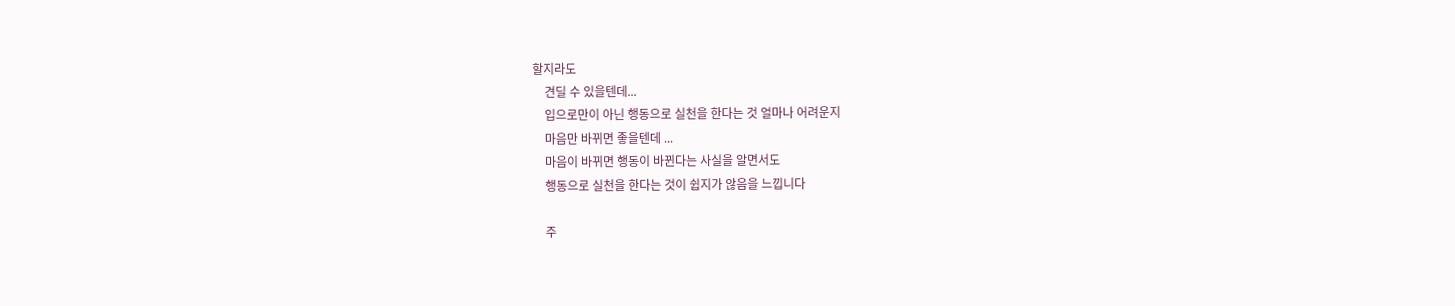할지라도
    견딜 수 있을텐데...
    입으로만이 아닌 행동으로 실천을 한다는 것 얼마나 어려운지
    마음만 바뀌면 좋을텐데 ...
    마음이 바뀌면 행동이 바뀐다는 사실을 알면서도
    행동으로 실천을 한다는 것이 쉽지가 않음을 느낍니다

    주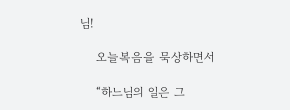님!

    오늘복음을 묵상하면서

    “하느님의 일은 그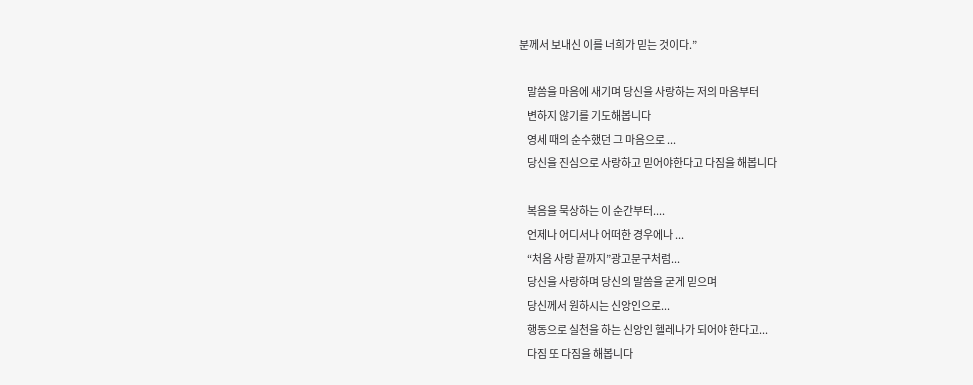분께서 보내신 이를 너희가 믿는 것이다.”

    말씀을 마음에 새기며 당신을 사랑하는 저의 마음부터
    변하지 않기를 기도해봅니다
    영세 때의 순수했던 그 마음으로 ...
    당신을 진심으로 사랑하고 믿어야한다고 다짐을 해봅니다

    복음을 묵상하는 이 순간부터....
    언제나 어디서나 어떠한 경우에나 ...
    “처음 사랑 끝까지”광고문구처럼...
    당신을 사랑하며 당신의 말씀을 굳게 믿으며
    당신께서 원하시는 신앙인으로...
    행동으로 실천을 하는 신앙인 헬레나가 되어야 한다고...
    다짐 또 다짐을 해봅니다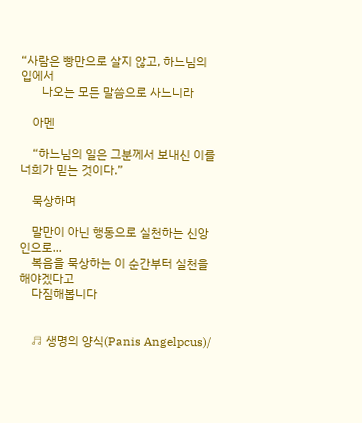“사람은 빵만으로 살지 않고, 하느님의 입에서
       나오는 모든 말씀으로 사느니라

    아멘

    “하느님의 일은 그분께서 보내신 이를 너희가 믿는 것이다.”

    묵상하며

    말만이 아닌 행동으로 실천하는 신앙인으로...
    복음을 묵상하는 이 순간부터 실천을 해야겠다고
    다짐해봅니다


    ♬ 생명의 양식(Panis Angelpcus)/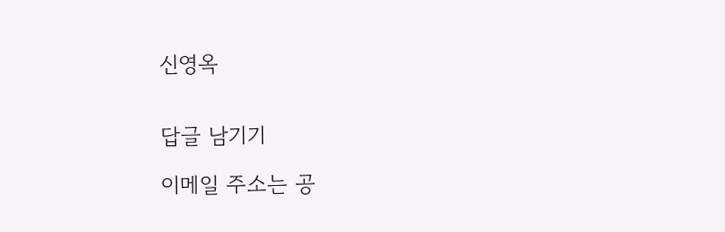신영옥


답글 남기기

이메일 주소는 공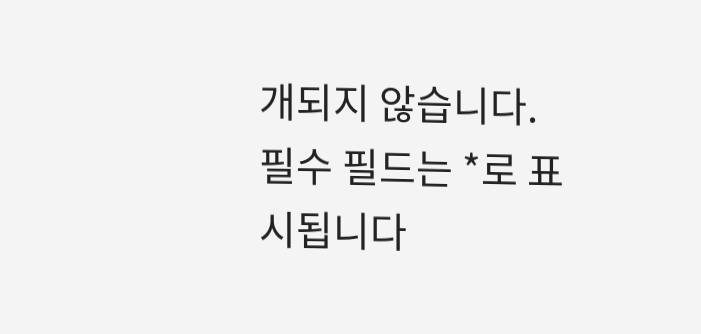개되지 않습니다. 필수 필드는 *로 표시됩니다